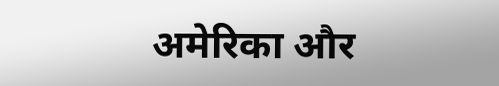अमेरिका और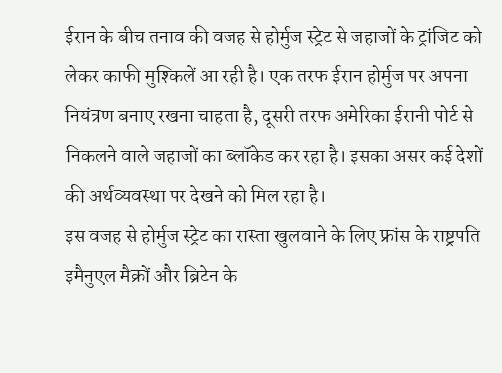ईरान के बीच तनाव की वजह से होर्मुज स्ट्रेट से जहाजों के ट्रांजिट को लेकर काफी मुश्किलें आ रही है। एक तरफ ईरान होर्मुज पर अपना नियंत्रण बनाए रखना चाहता है, दूसरी तरफ अमेरिका ईरानी पोर्ट से निकलने वाले जहाजों का ब्लॉकेड कर रहा है। इसका असर कई देशों की अर्थव्यवस्था पर देखने को मिल रहा है।
इस वजह से होर्मुज स्ट्रेट का रास्ता खुलवाने के लिए फ्रांस के राष्ट्रपति इमैनुएल मैक्रों और ब्रिटेन के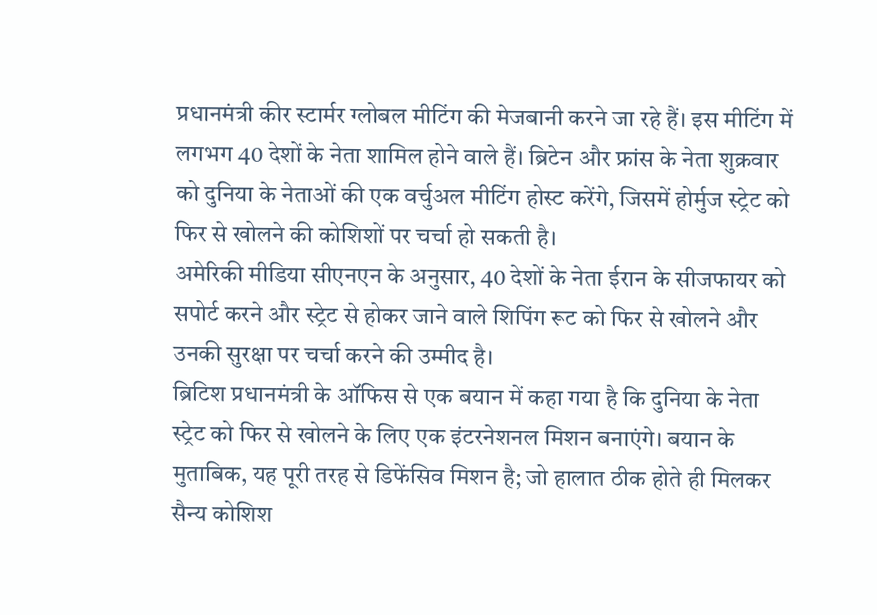प्रधानमंत्री कीर स्टार्मर ग्लोबल मीटिंग की मेजबानी करने जा रहे हैं। इस मीटिंग में लगभग 40 देशों के नेता शामिल होने वाले हैं। ब्रिटेन और फ्रांस के नेता शुक्रवार को दुनिया के नेताओं की एक वर्चुअल मीटिंग होस्ट करेंगे, जिसमें होर्मुज स्ट्रेट को फिर से खोलने की कोशिशों पर चर्चा हो सकती है।
अमेरिकी मीडिया सीएनएन के अनुसार, 40 देशों के नेता ईरान के सीजफायर को सपोर्ट करने और स्ट्रेट से होकर जाने वाले शिपिंग रूट को फिर से खोलने और उनकी सुरक्षा पर चर्चा करने की उम्मीद है।
ब्रिटिश प्रधानमंत्री के ऑफिस से एक बयान में कहा गया है कि दुनिया के नेता स्ट्रेट को फिर से खोलने के लिए एक इंटरनेशनल मिशन बनाएंगे। बयान के मुताबिक, यह पूरी तरह से डिफेंसिव मिशन है; जो हालात ठीक होते ही मिलकर सैन्य कोशिश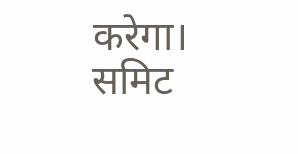करेगा।
समिट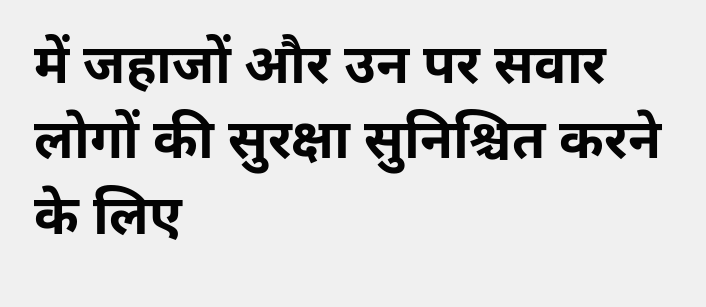में जहाजों और उन पर सवार लोगों की सुरक्षा सुनिश्चित करने के लिए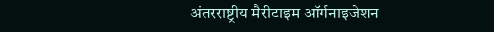अंतरराष्ट्रीय मैरीटाइम ऑर्गनाइजेशन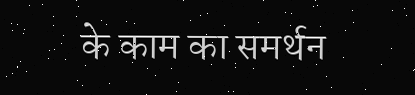के काम का समर्थन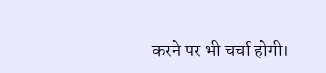करने पर भी चर्चा होगी।